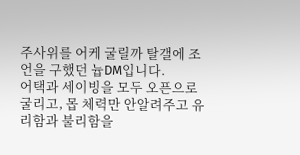주사위를 어케 굴릴까 탈갤에 조언을 구했던 늅DM입니다.
어택과 세이빙을 모두 오픈으로 굴리고, 몹 체력만 안알려주고 유리함과 불리함을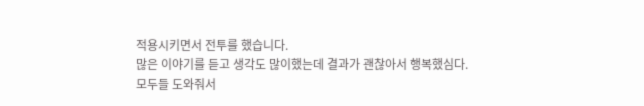적용시키면서 전투를 했습니다.
많은 이야기를 듣고 생각도 많이했는데 결과가 괜찮아서 행복했심다.
모두들 도와줘서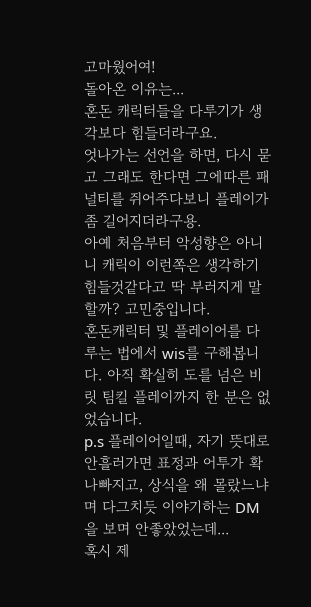고마웠어여!
돌아온 이유는...
혼돈 캐릭터들을 다루기가 생각보다 힘들더라구요.
엇나가는 선언을 하면, 다시 묻고 그래도 한다면 그에따른 패널티를 쥐어주다보니 플레이가 좀 길어지더라구용.
아예 처음부터 악성향은 아니니 캐릭이 이런쪽은 생각하기 힘들것같다고 딱 부러지게 말할까? 고민중입니다.
혼돈캐릭터 및 플레이어를 다루는 법에서 wis를 구해봅니다. 아직 확실히 도를 넘은 비릿 팀킬 플레이까지 한 분은 없었습니다.
p.s 플레이어일때, 자기 뜻대로 안흘러가면 표정과 어투가 확 나빠지고, 상식을 왜 몰랐느냐며 다그치듯 이야기하는 DM을 보며 안좋았었는데...
혹시 제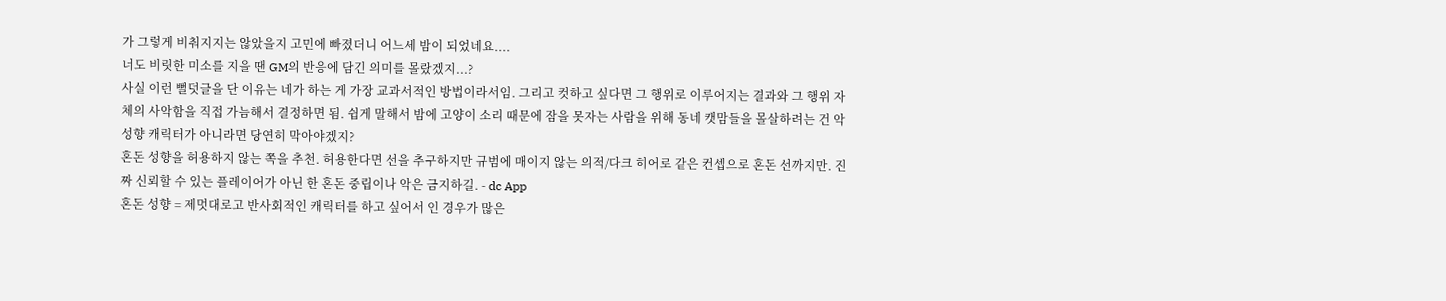가 그렇게 비춰지지는 않았을지 고민에 빠졌더니 어느세 밤이 되었네요....
너도 비릿한 미소를 지을 땐 GM의 반응에 담긴 의미를 몰랐겠지...?
사실 이런 뻘덧글을 단 이유는 네가 하는 게 가장 교과서적인 방법이라서임. 그리고 컷하고 싶다면 그 행위로 이루어지는 결과와 그 행위 자체의 사악함을 직접 가늠해서 결정하면 됨. 쉽게 말해서 밤에 고양이 소리 때문에 잠을 못자는 사람을 위해 동네 캣맘들을 몰살하려는 건 악 성향 캐릭터가 아니라면 당연히 막아야겠지?
혼돈 성향을 허용하지 않는 쪽을 추천. 허용한다면 선을 추구하지만 규범에 매이지 않는 의적/다크 히어로 같은 컨셉으로 혼돈 선까지만. 진짜 신뢰할 수 있는 플레이어가 아닌 한 혼돈 중립이나 악은 금지하길. - dc App
혼돈 성향 = 제멋대로고 반사회적인 캐릭터를 하고 싶어서 인 경우가 많은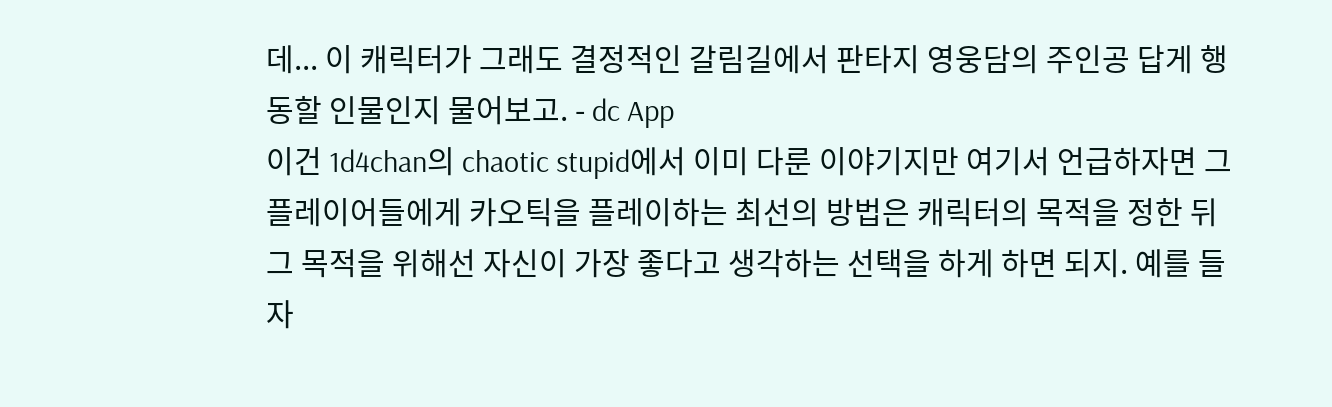데... 이 캐릭터가 그래도 결정적인 갈림길에서 판타지 영웅담의 주인공 답게 행동할 인물인지 물어보고. - dc App
이건 1d4chan의 chaotic stupid에서 이미 다룬 이야기지만 여기서 언급하자면 그 플레이어들에게 카오틱을 플레이하는 최선의 방법은 캐릭터의 목적을 정한 뒤 그 목적을 위해선 자신이 가장 좋다고 생각하는 선택을 하게 하면 되지. 예를 들자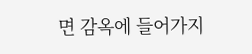면 감옥에 들어가지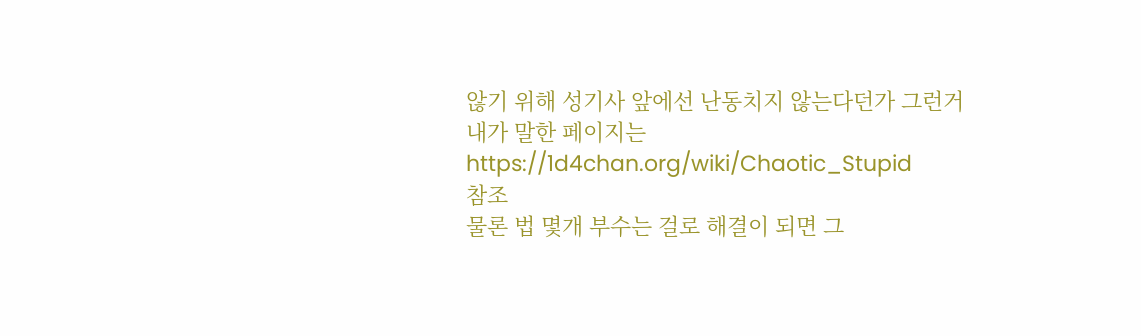않기 위해 성기사 앞에선 난동치지 않는다던가 그런거
내가 말한 페이지는
https://1d4chan.org/wiki/Chaotic_Stupid
참조
물론 법 몇개 부수는 걸로 해결이 되면 그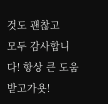것도 괜찮고
모두 감사합니다! 항상 큰 도움 받고가욧!